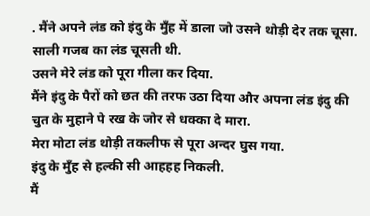. मैंने अपने लंड को इंदु के मुँह में डाला जो उसने थोड़ी देर तक चूसा.
साली गजब का लंड चूसती थी.
उसने मेरे लंड को पूरा गीला कर दिया.
मैंने इंदु के पैरों को छत की तरफ उठा दिया और अपना लंड इंदु की चुत के मुहाने पे रख के जोर से धक्का दे मारा.
मेरा मोटा लंड थोड़ी तकलीफ से पूरा अन्दर घुस गया.
इंदु के मुँह से हल्की सी आहहह निकली.
मैं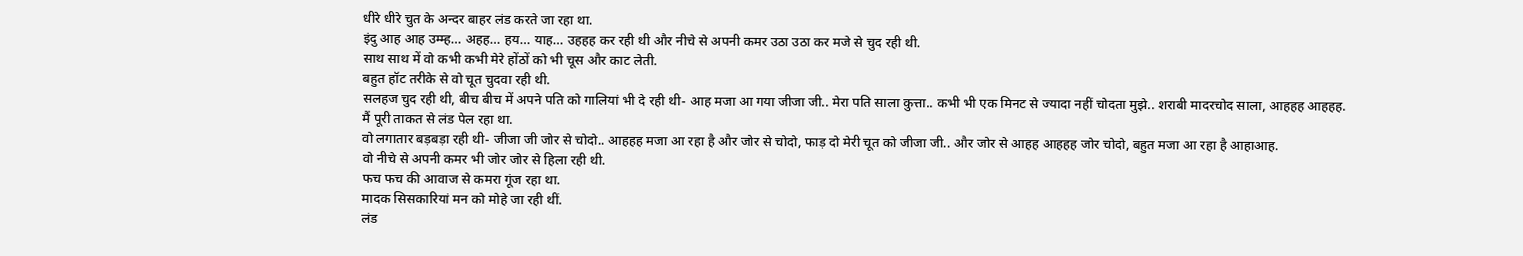धीरे धीरे चुत के अन्दर बाहर लंड करते जा रहा था.
इंदु आह आह उम्म्ह… अहह… हय… याह… उहहह कर रही थी और नीचे से अपनी कमर उठा उठा कर मजे से चुद रही थी.
साथ साथ में वो कभी कभी मेरे होंठों को भी चूस और काट लेती.
बहुत हॉट तरीके से वो चूत चुदवा रही थी.
सलहज चुद रही थी, बीच बीच में अपने पति को गालियां भी दे रही थी- आह मजा आ गया जीजा जी.. मेरा पति साला कुत्ता.. कभी भी एक मिनट से ज्यादा नहीं चोदता मुझे.. शराबी मादरचोद साला, आहहह आहहह.
मैं पूरी ताकत से लंड पेल रहा था.
वो लगातार बड़बड़ा रही थी- जीजा जी जोर से चोदो.. आहहह मजा आ रहा है और जोर से चोदो, फाड़ दो मेरी चूत को जीजा जी.. और जोर से आहह आहहह जोर चोदो, बहुत मजा आ रहा है आहाआह.
वो नीचे से अपनी कमर भी जोर जोर से हिला रही थी.
फच फच की आवाज से कमरा गूंज रहा था.
मादक सिसकारियां मन को मोहे जा रही थीं.
लंड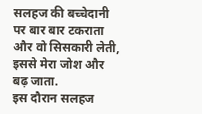सलहज की बच्चेदानी पर बार बार टकराता और वो सिसकारी लेती, इससे मेरा जोश और बढ़ जाता.
इस दौरान सलहज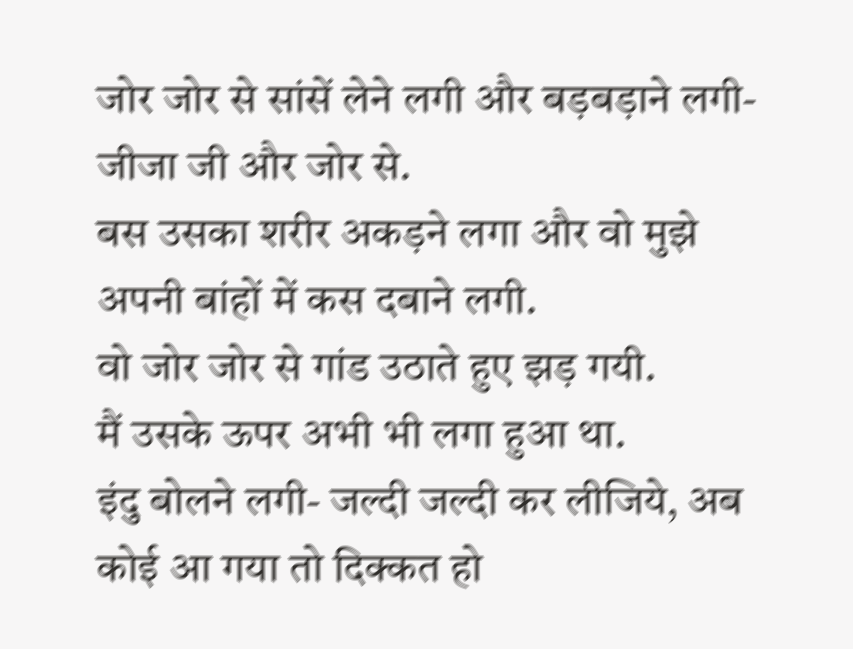जोर जोर से सांसें लेने लगी और बड़बड़ाने लगी- जीजा जी और जोर से.
बस उसका शरीर अकड़ने लगा और वो मुझे अपनी बांहों में कस दबाने लगी.
वो जोर जोर से गांड उठाते हुए झड़ गयी.
मैं उसके ऊपर अभी भी लगा हुआ था.
इंदु बोलने लगी- जल्दी जल्दी कर लीजिये, अब कोई आ गया तो दिक्कत हो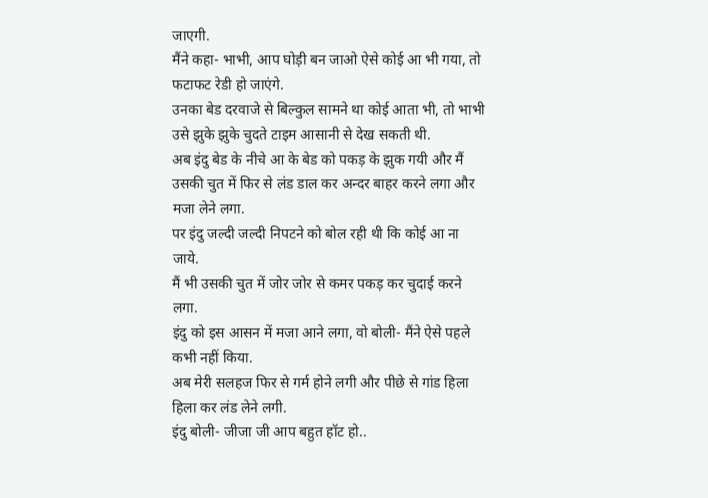जाएगी.
मैंने कहा- भाभी, आप घोड़ी बन जाओ ऐसे कोई आ भी गया, तो फटाफट रेडी हो जाएंगे.
उनका बेड दरवाजे से बिल्कुल सामने था कोई आता भी, तो भाभी उसे झुके झुके चुदते टाइम आसानी से देख सकती थी.
अब इंदु बेड के नीचे आ के बेड को पकड़ के झुक गयी और मैं उसकी चुत में फिर से लंड डाल कर अन्दर बाहर करने लगा और मजा लेने लगा.
पर इंदु जल्दी जल्दी निपटने को बोल रही थी कि कोई आ ना जाये.
मैं भी उसकी चुत में जोर जोर से कमर पकड़ कर चुदाई करने लगा.
इंदु को इस आसन में मजा आने लगा, वो बोली- मैंने ऐसे पहले कभी नहीं किया.
अब मेरी सलहज फिर से गर्म होने लगी और पीछे से गांड हिला हिला कर लंड लेने लगी.
इंदु बोली- जीजा जी आप बहुत हॉट हो..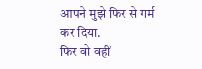आपने मुझे फिर से गर्म कर दिया.
फिर वो वहीं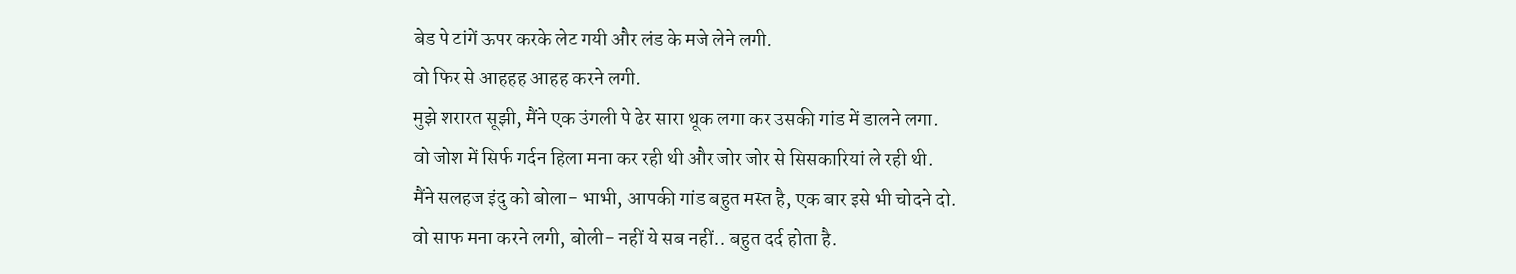बेड पे टांगें ऊपर करके लेट गयी और लंड के मजे लेने लगी.
वो फिर से आहहह आहह करने लगी.
मुझे शरारत सूझी, मैंने एक उंगली पे ढेर सारा थूक लगा कर उसकी गांड में डालने लगा.
वो जोश में सिर्फ गर्दन हिला मना कर रही थी और जोर जोर से सिसकारियां ले रही थी.
मैंने सलहज इंदु को बोला- भाभी, आपकी गांड बहुत मस्त है, एक बार इसे भी चोदने दो.
वो साफ मना करने लगी, बोली- नहीं ये सब नहीं.. बहुत दर्द होता है.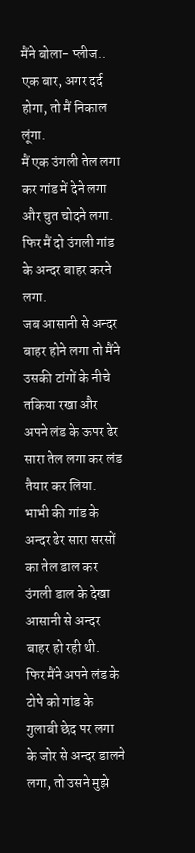मैंने बोला- प्लीज.. एक बार, अगर दर्द होगा, तो मैं निकाल लूंगा.
मैं एक उंगली तेल लगा कर गांड में देने लगा और चुत चोदने लगा.
फिर मैं दो उंगली गांड के अन्दर बाहर करने लगा.
जब आसानी से अन्दर बाहर होने लगा तो मैंने उसकी टांगों के नीचे तकिया रखा और अपने लंड के ऊपर ढेर सारा तेल लगा कर लंड तैयार कर लिया.
भाभी की गांड के अन्दर ढेर सारा सरसों का तेल डाल कर उंगली डाल के देखा आसानी से अन्दर बाहर हो रही थी.
फिर मैंने अपने लंड के टोपे को गांड के गुलाबी छेद पर लगा के जोर से अन्दर डालने लगा, तो उसने मुझे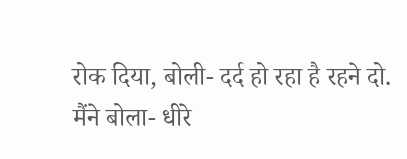रोक दिया, बोली- दर्द हो रहा है रहने दो.
मैंने बोला- धीरे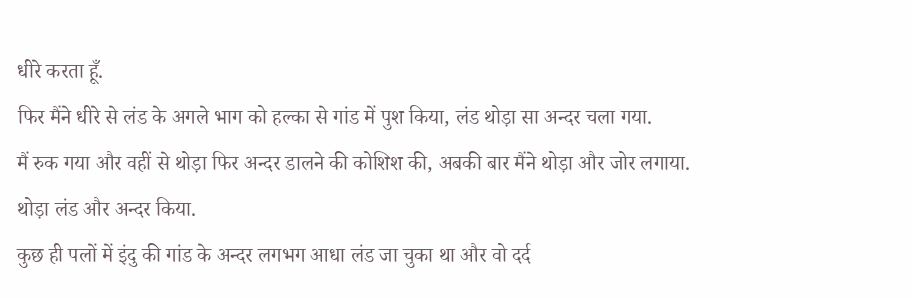धीरे करता हूँ.
फिर मैंने धीरे से लंड के अगले भाग को हल्का से गांड में पुश किया, लंड थोड़ा सा अन्दर चला गया.
मैं रुक गया और वहीं से थोड़ा फिर अन्दर डालने की कोशिश की, अबकी बार मैंने थोड़ा और जोर लगाया.
थोड़ा लंड और अन्दर किया.
कुछ ही पलों में इंदु की गांड के अन्दर लगभग आधा लंड जा चुका था और वो दर्द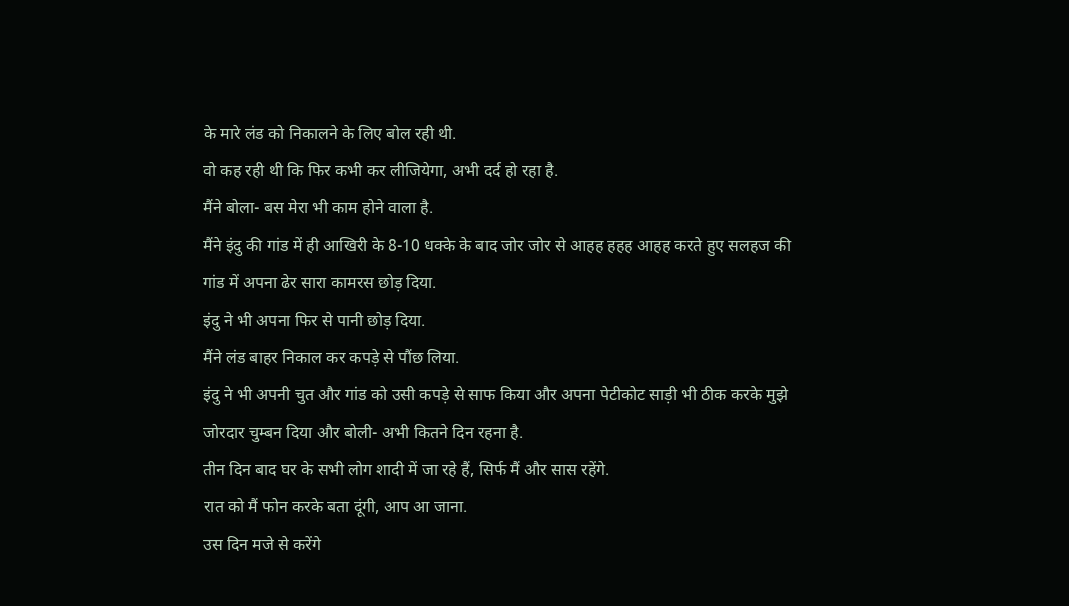के मारे लंड को निकालने के लिए बोल रही थी.
वो कह रही थी कि फिर कभी कर लीजियेगा, अभी दर्द हो रहा है.
मैंने बोला- बस मेरा भी काम होने वाला है.
मैंने इंदु की गांड में ही आखिरी के 8-10 धक्के के बाद जोर जोर से आहह हहह आहह करते हुए सलहज की गांड में अपना ढेर सारा कामरस छोड़ दिया.
इंदु ने भी अपना फिर से पानी छोड़ दिया.
मैंने लंड बाहर निकाल कर कपड़े से पौंछ लिया.
इंदु ने भी अपनी चुत और गांड को उसी कपड़े से साफ किया और अपना पेटीकोट साड़ी भी ठीक करके मुझे जोरदार चुम्बन दिया और बोली- अभी कितने दिन रहना है.
तीन दिन बाद घर के सभी लोग शादी में जा रहे हैं, सिर्फ मैं और सास रहेंगे.
रात को मैं फोन करके बता दूंगी, आप आ जाना.
उस दिन मजे से करेंगे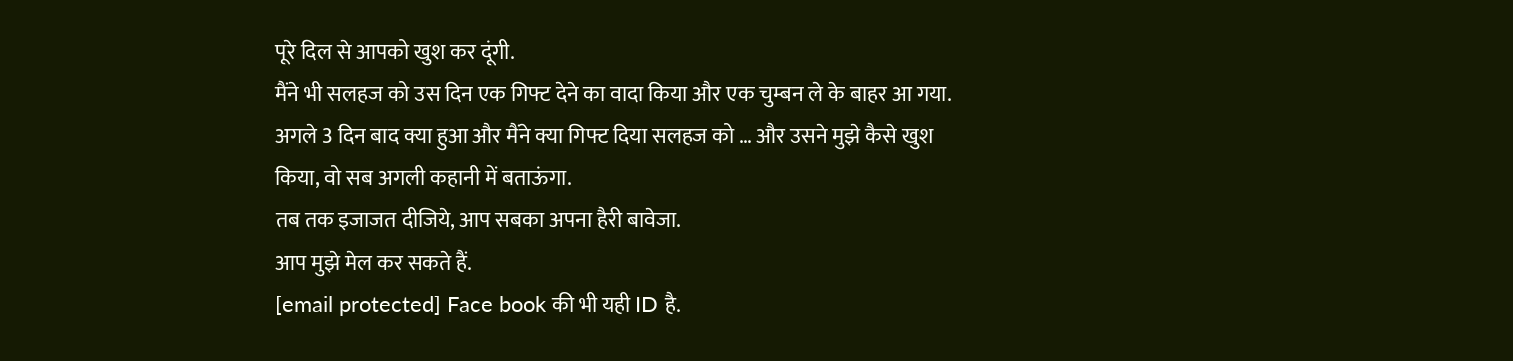पूरे दिल से आपको खुश कर दूंगी.
मैंने भी सलहज को उस दिन एक गिफ्ट देने का वादा किया और एक चुम्बन ले के बाहर आ गया.
अगले 3 दिन बाद क्या हुआ और मैंने क्या गिफ्ट दिया सलहज को … और उसने मुझे कैसे खुश किया, वो सब अगली कहानी में बताऊंगा.
तब तक इजाजत दीजिये, आप सबका अपना हैरी बावेजा.
आप मुझे मेल कर सकते हैं.
[email protected] Face book की भी यही ID है.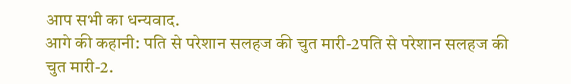आप सभी का धन्यवाद.
आगे की कहानी: पति से परेशान सलहज की चुत मारी-2पति से परेशान सलहज की चुत मारी-2.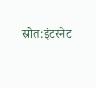स्रोत:इंटरनेट